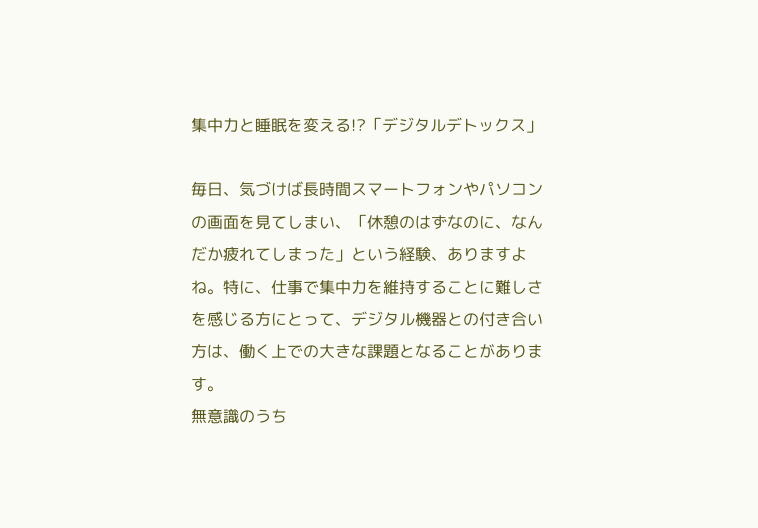集中力と睡眠を変える!?「デジタルデトックス」

毎日、気づけば長時間スマートフォンやパソコンの画面を見てしまい、「休憩のはずなのに、なんだか疲れてしまった」という経験、ありますよね。特に、仕事で集中力を維持することに難しさを感じる方にとって、デジタル機器との付き合い方は、働く上での大きな課題となることがあります。
無意識のうち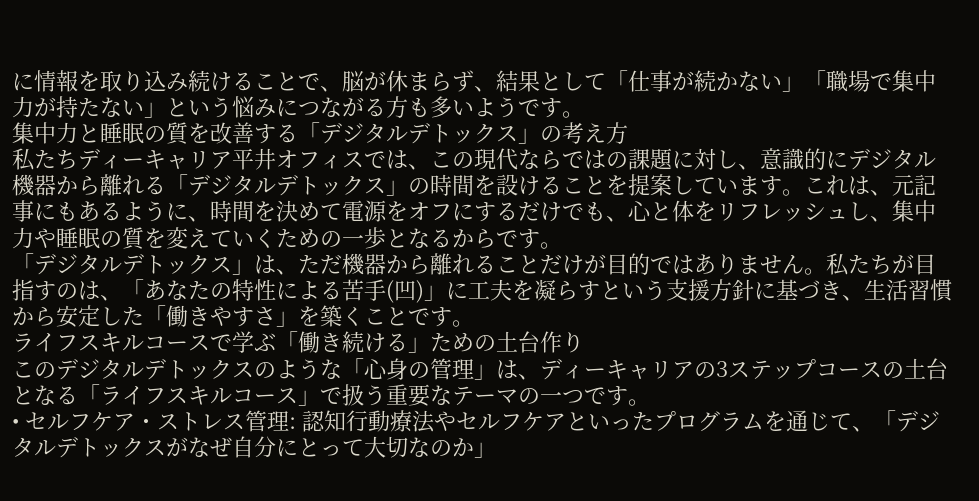に情報を取り込み続けることで、脳が休まらず、結果として「仕事が続かない」「職場で集中力が持たない」という悩みにつながる方も多いようです。
集中力と睡眠の質を改善する「デジタルデトックス」の考え方
私たちディーキャリア平井オフィスでは、この現代ならではの課題に対し、意識的にデジタル機器から離れる「デジタルデトックス」の時間を設けることを提案しています。これは、元記事にもあるように、時間を決めて電源をオフにするだけでも、心と体をリフレッシュし、集中力や睡眠の質を変えていくための一歩となるからです。
「デジタルデトックス」は、ただ機器から離れることだけが目的ではありません。私たちが目指すのは、「あなたの特性による苦手(凹)」に工夫を凝らすという支援方針に基づき、生活習慣から安定した「働きやすさ」を築くことです。
ライフスキルコースで学ぶ「働き続ける」ための土台作り
このデジタルデトックスのような「心身の管理」は、ディーキャリアの3ステップコースの土台となる「ライフスキルコース」で扱う重要なテーマの一つです。
• セルフケア・ストレス管理: 認知行動療法やセルフケアといったプログラムを通じて、「デジタルデトックスがなぜ自分にとって大切なのか」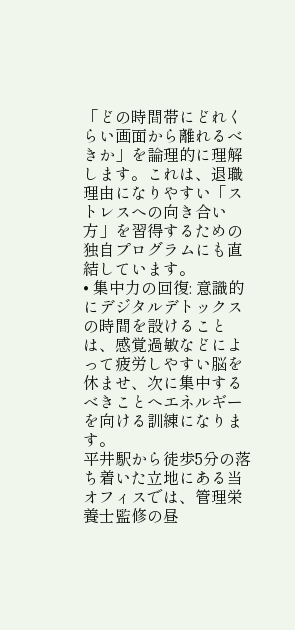「どの時間帯にどれくらい画面から離れるべきか」を論理的に理解します。これは、退職理由になりやすい「ストレスへの向き合い方」を習得するための独自プログラムにも直結しています。
• 集中力の回復: 意識的にデジタルデトックスの時間を設けることは、感覚過敏などによって疲労しやすい脳を休ませ、次に集中するべきことへエネルギーを向ける訓練になります。
平井駅から徒歩5分の落ち着いた立地にある当オフィスでは、管理栄養士監修の昼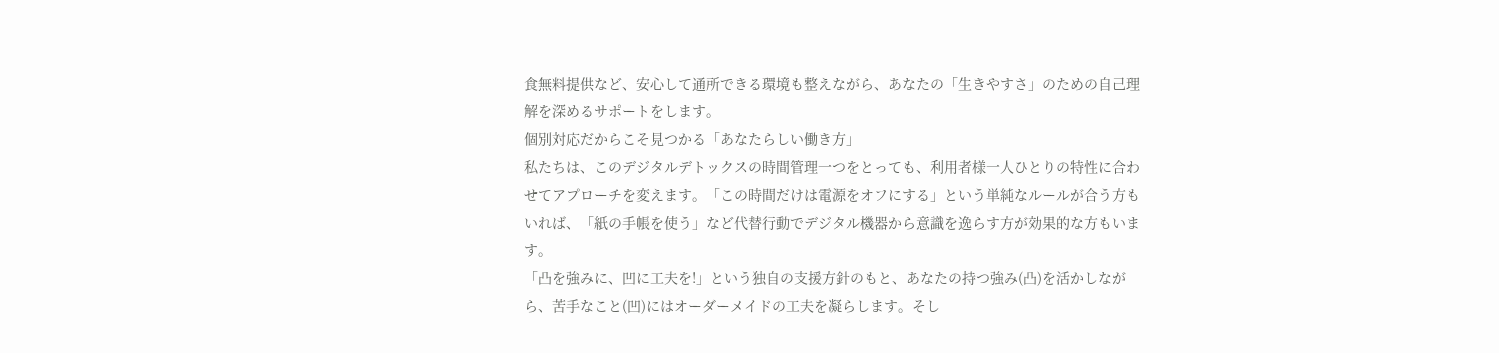食無料提供など、安心して通所できる環境も整えながら、あなたの「生きやすさ」のための自己理解を深めるサポートをします。
個別対応だからこそ見つかる「あなたらしい働き方」
私たちは、このデジタルデトックスの時間管理一つをとっても、利用者様一人ひとりの特性に合わせてアプローチを変えます。「この時間だけは電源をオフにする」という単純なルールが合う方もいれば、「紙の手帳を使う」など代替行動でデジタル機器から意識を逸らす方が効果的な方もいます。
「凸を強みに、凹に工夫を!」という独自の支援方針のもと、あなたの持つ強み(凸)を活かしながら、苦手なこと(凹)にはオーダーメイドの工夫を凝らします。そし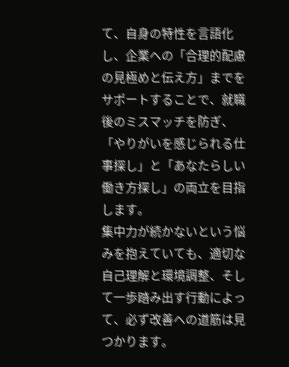て、自身の特性を言語化し、企業への「合理的配慮の見極めと伝え方」までをサポートすることで、就職後のミスマッチを防ぎ、「やりがいを感じられる仕事探し」と「あなたらしい働き方探し」の両立を目指します。
集中力が続かないという悩みを抱えていても、適切な自己理解と環境調整、そして一歩踏み出す行動によって、必ず改善への道筋は見つかります。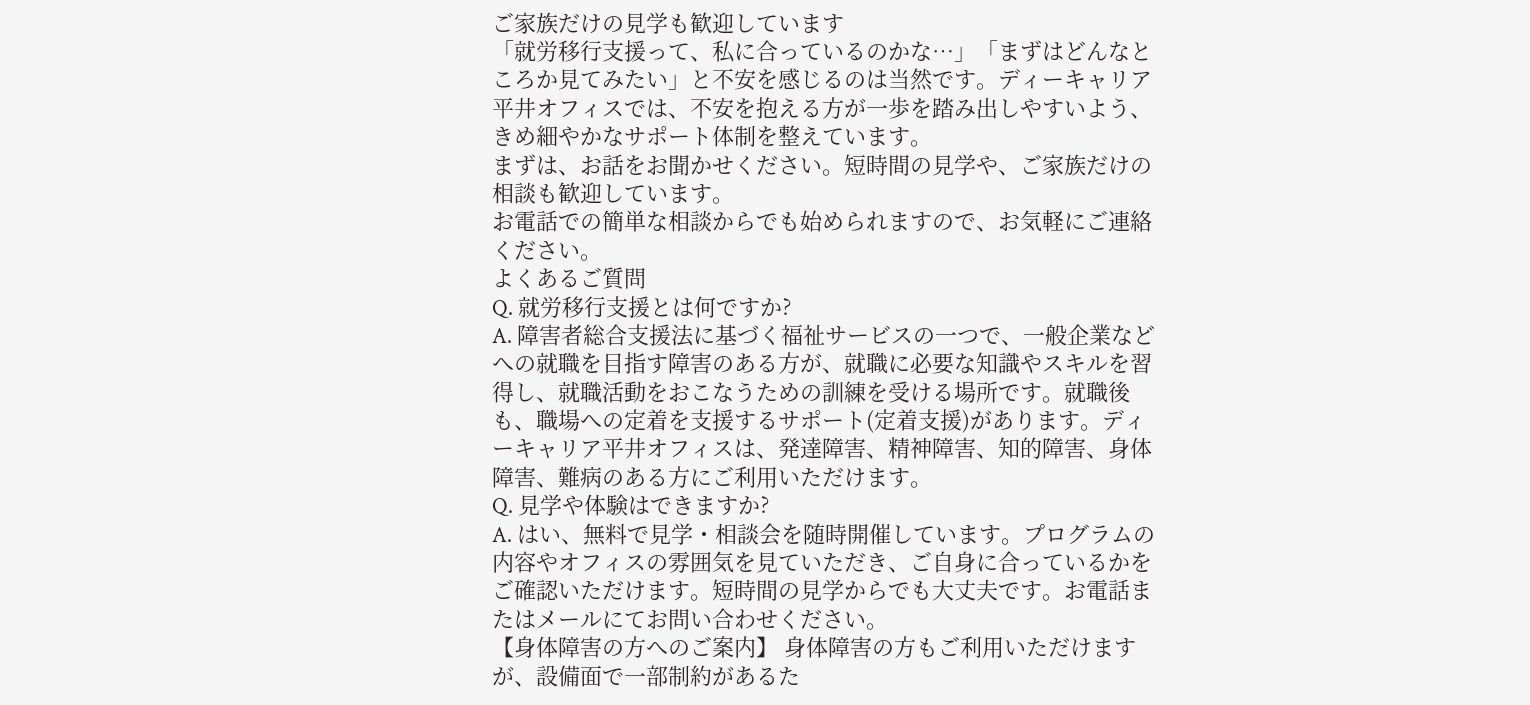ご家族だけの見学も歓迎しています
「就労移行支援って、私に合っているのかな…」「まずはどんなところか見てみたい」と不安を感じるのは当然です。ディーキャリア平井オフィスでは、不安を抱える方が一歩を踏み出しやすいよう、きめ細やかなサポート体制を整えています。
まずは、お話をお聞かせください。短時間の見学や、ご家族だけの相談も歓迎しています。
お電話での簡単な相談からでも始められますので、お気軽にご連絡ください。
よくあるご質問
Q. 就労移行支援とは何ですか?
A. 障害者総合支援法に基づく福祉サービスの一つで、一般企業などへの就職を目指す障害のある方が、就職に必要な知識やスキルを習得し、就職活動をおこなうための訓練を受ける場所です。就職後も、職場への定着を支援するサポート(定着支援)があります。ディーキャリア平井オフィスは、発達障害、精神障害、知的障害、身体障害、難病のある方にご利用いただけます。
Q. 見学や体験はできますか?
A. はい、無料で見学・相談会を随時開催しています。プログラムの内容やオフィスの雰囲気を見ていただき、ご自身に合っているかをご確認いただけます。短時間の見学からでも大丈夫です。お電話またはメールにてお問い合わせください。
【身体障害の方へのご案内】 身体障害の方もご利用いただけますが、設備面で一部制約があるた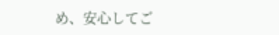め、安心してご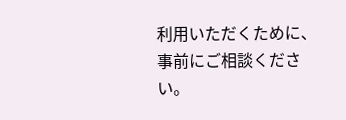利用いただくために、事前にご相談ください。